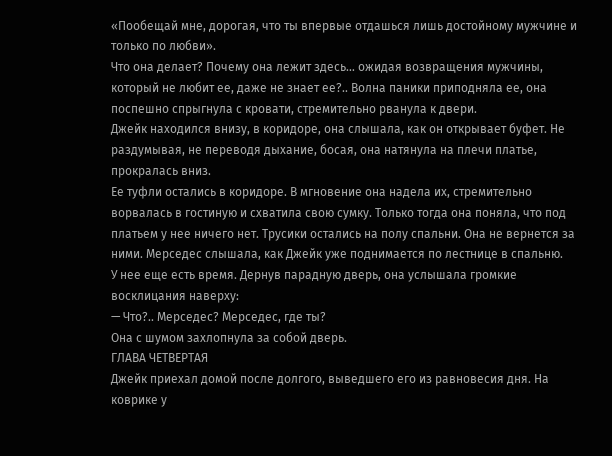«Пообещай мне, дорогая, что ты впервые отдашься лишь достойному мужчине и только по любви».
Что она делает? Почему она лежит здесь… ожидая возвращения мужчины, который не любит ее, даже не знает ее?.. Волна паники приподняла ее, она поспешно спрыгнула с кровати, стремительно рванула к двери.
Джейк находился внизу, в коридоре, она слышала, как он открывает буфет. Не раздумывая, не переводя дыхание, босая, она натянула на плечи платье, прокралась вниз.
Ее туфли остались в коридоре. В мгновение она надела их, стремительно ворвалась в гостиную и схватила свою сумку. Только тогда она поняла, что под платьем у нее ничего нет. Трусики остались на полу спальни. Она не вернется за ними. Мерседес слышала, как Джейк уже поднимается по лестнице в спальню.
У нее еще есть время. Дернув парадную дверь, она услышала громкие восклицания наверху:
— Что?.. Мерседес? Мерседес, где ты?
Она с шумом захлопнула за собой дверь.
ГЛАВА ЧЕТВЕРТАЯ
Джейк приехал домой после долгого, выведшего его из равновесия дня. На коврике у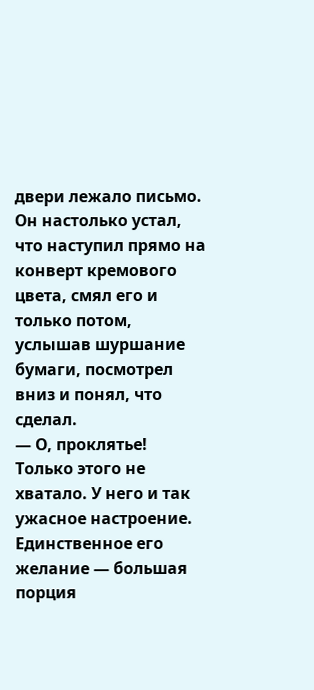двери лежало письмо.
Он настолько устал, что наступил прямо на конверт кремового цвета, смял его и только потом, услышав шуршание бумаги, посмотрел вниз и понял, что сделал.
— О, проклятье!
Только этого не хватало. У него и так ужасное настроение. Единственное его желание — большая порция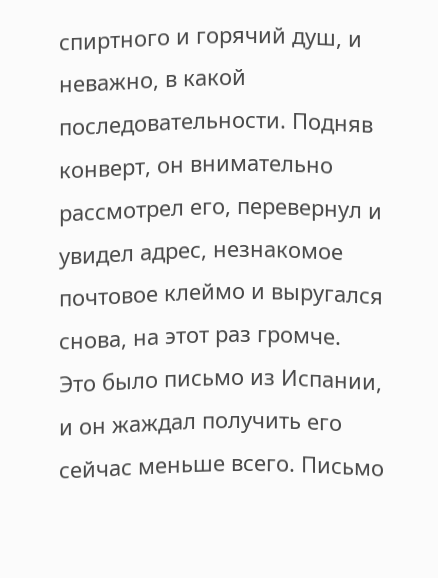спиртного и горячий душ, и неважно, в какой последовательности. Подняв конверт, он внимательно рассмотрел его, перевернул и увидел адрес, незнакомое почтовое клеймо и выругался снова, на этот раз громче.
Это было письмо из Испании, и он жаждал получить его сейчас меньше всего. Письмо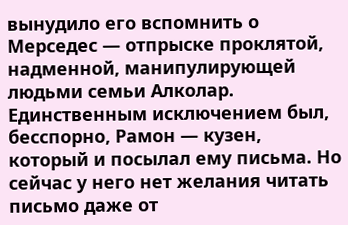вынудило его вспомнить о Мерседес — отпрыске проклятой, надменной, манипулирующей людьми семьи Алколар.
Единственным исключением был, бесспорно, Рамон — кузен, который и посылал ему письма. Но сейчас у него нет желания читать письмо даже от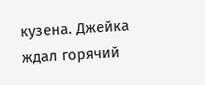кузена. Джейка ждал горячий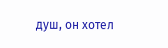душ, он хотел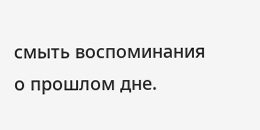смыть воспоминания о прошлом дне.